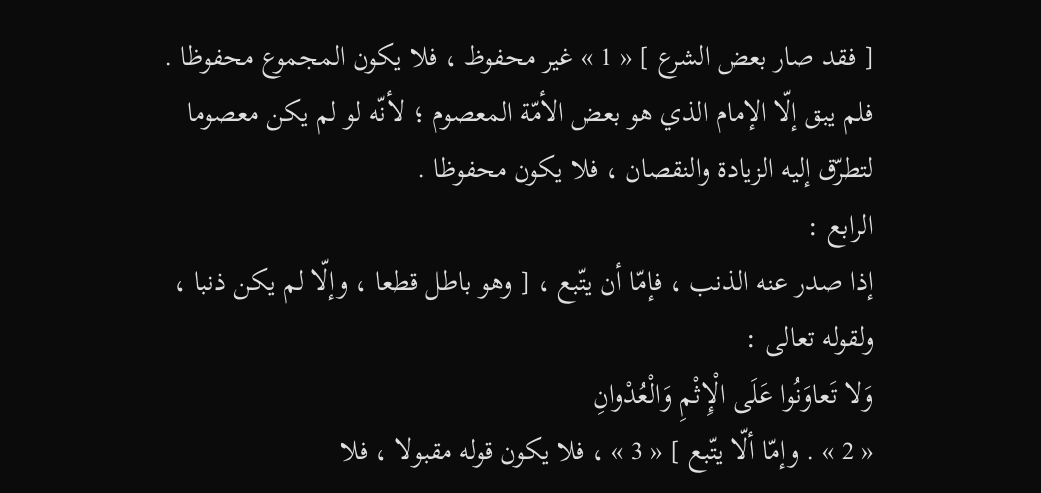[ فقد صار بعض الشرع ] « 1 » غير محفوظ ، فلا يكون المجموع محفوظا .
فلم يبق إلّا الإمام الذي هو بعض الأمّة المعصوم ؛ لأنّه لو لم يكن معصوما لتطرّق إليه الزيادة والنقصان ، فلا يكون محفوظا .
الرابع :
إذا صدر عنه الذنب ، فإمّا أن يتّبع ، [ وهو باطل قطعا ، وإلّا لم يكن ذنبا ، ولقوله تعالى :
وَلا تَعاوَنُوا عَلَى الْإِثْمِ وَالْعُدْوانِ
« 2 » . وإمّا ألّا يتّبع ] « 3 » ، فلا يكون قوله مقبولا ، فلا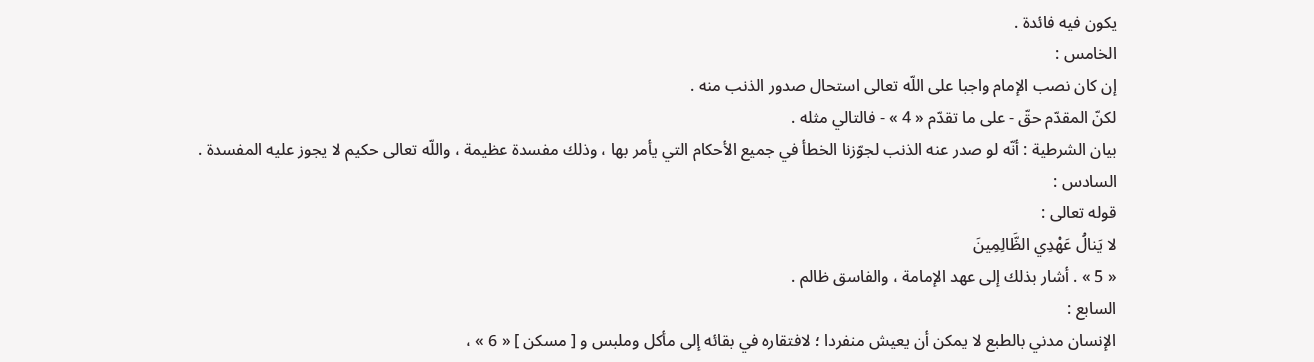يكون فيه فائدة .
الخامس :
إن كان نصب الإمام واجبا على اللّه تعالى استحال صدور الذنب منه .
لكنّ المقدّم حقّ - على ما تقدّم « 4 » - فالتالي مثله .
بيان الشرطية : أنّه لو صدر عنه الذنب لجوّزنا الخطأ في جميع الأحكام التي يأمر بها ، وذلك مفسدة عظيمة ، واللّه تعالى حكيم لا يجوز عليه المفسدة .
السادس :
قوله تعالى :
لا يَنالُ عَهْدِي الظَّالِمِينَ
« 5 » . أشار بذلك إلى عهد الإمامة ، والفاسق ظالم .
السابع :
الإنسان مدني بالطبع لا يمكن أن يعيش منفردا ؛ لافتقاره في بقائه إلى مأكل وملبس و [ مسكن ] « 6 » ،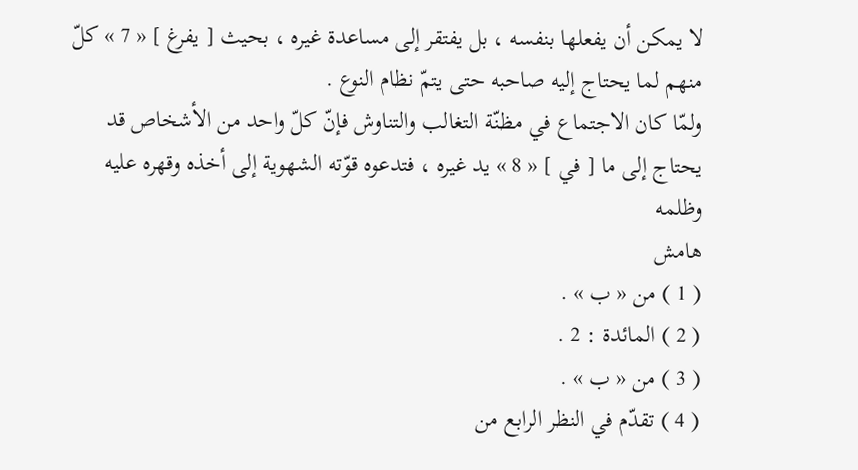لا يمكن أن يفعلها بنفسه ، بل يفتقر إلى مساعدة غيره ، بحيث [ يفرغ ] « 7 » كلّ منهم لما يحتاج إليه صاحبه حتى يتمّ نظام النوع .
ولمّا كان الاجتماع في مظنّة التغالب والتناوش فإنّ كلّ واحد من الأشخاص قد يحتاج إلى ما [ في ] « 8 » يد غيره ، فتدعوه قوّته الشهوية إلى أخذه وقهره عليه وظلمه
هامش
( 1 ) من « ب » .
( 2 ) المائدة : 2 .
( 3 ) من « ب » .
( 4 ) تقدّم في النظر الرابع من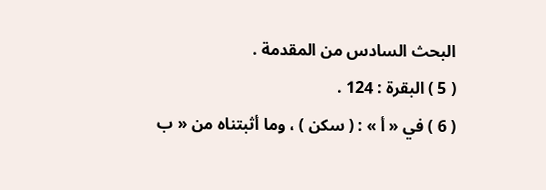البحث السادس من المقدمة .
( 5 ) البقرة : 124 .
( 6 ) في « أ » : ( سكن ) ، وما أثبتناه من « ب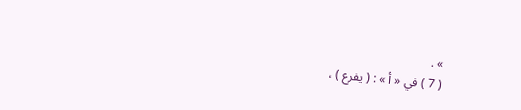» .
( 7 ) في « أ » : ( يفرع ) ،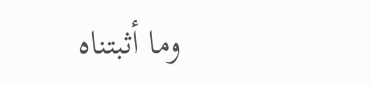وما أثبتناه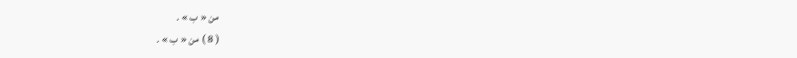من « ب » .
( 8 ) من « ب » .